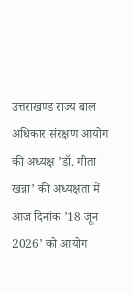उत्तराखण्ड राज्य बाल अधिकार संरक्षण आयोग की अध्यक्ष ’डॉ. गीता खन्ना’ की अध्यक्षता में आज दिनांक ’18 जून 2026’ को आयोग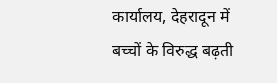कार्यालय, देहरादून में बच्चों के विरुद्ध बढ़ती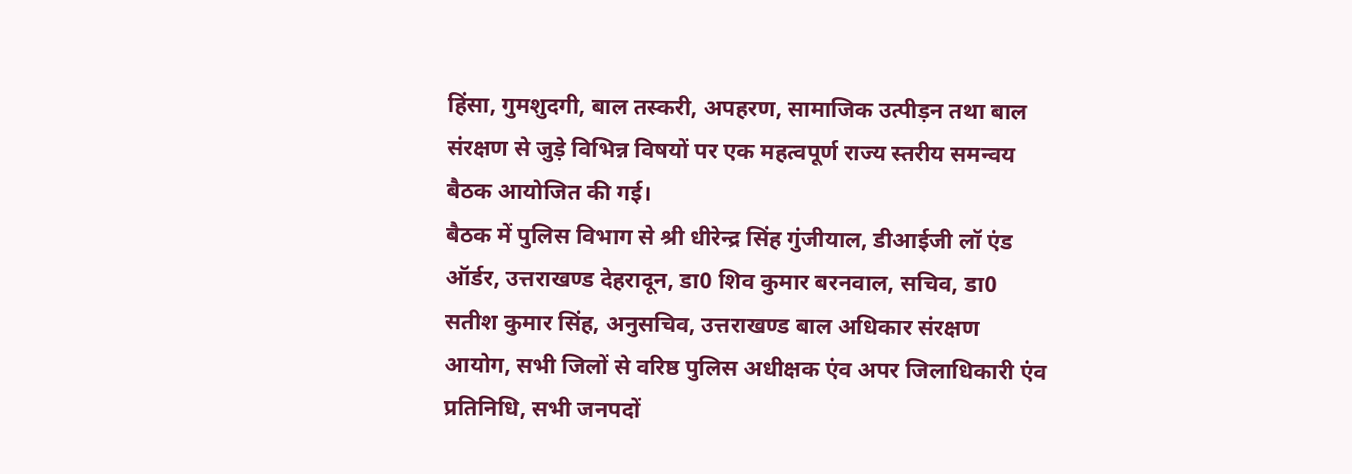हिंसा, गुमशुदगी, बाल तस्करी, अपहरण, सामाजिक उत्पीड़न तथा बाल संरक्षण से जुड़े विभिन्न विषयों पर एक महत्वपूर्ण राज्य स्तरीय समन्वय बैठक आयोजित की गई।
बैठक में पुलिस विभाग से श्री धीरेन्द्र सिंह गुंजीयाल, डीआईजी लॉ एंड ऑर्डर, उत्तराखण्ड देहरादून, डा0 शिव कुमार बरनवाल, सचिव, डा0 सतीश कुमार सिंह, अनुसचिव, उत्तराखण्ड बाल अधिकार संरक्षण आयोग, सभी जिलों से वरिष्ठ पुलिस अधीक्षक एंव अपर जिलाधिकारी एंव प्रतिनिधि, सभी जनपदों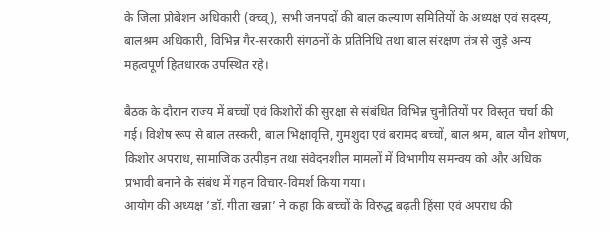के जिला प्रोबेशन अधिकारी (क्च्व्), सभी जनपदों की बाल कल्याण समितियों के अध्यक्ष एवं सदस्य, बालश्रम अधिकारी, विभिन्न गैर-सरकारी संगठनों के प्रतिनिधि तथा बाल संरक्षण तंत्र से जुड़े अन्य महत्वपूर्ण हितधारक उपस्थित रहे।

बैठक के दौरान राज्य में बच्चों एवं किशोरों की सुरक्षा से संबंधित विभिन्न चुनौतियों पर विस्तृत चर्चा की गई। विशेष रूप से बाल तस्करी, बाल भिक्षावृत्ति, गुमशुदा एवं बरामद बच्चों, बाल श्रम, बाल यौन शोषण, किशोर अपराध, सामाजिक उत्पीड़न तथा संवेदनशील मामलों में विभागीय समन्वय को और अधिक प्रभावी बनाने के संबंध में गहन विचार-विमर्श किया गया।
आयोग की अध्यक्ष ’डॉ. गीता खन्ना’ ने कहा कि बच्चों के विरुद्ध बढ़ती हिंसा एवं अपराध की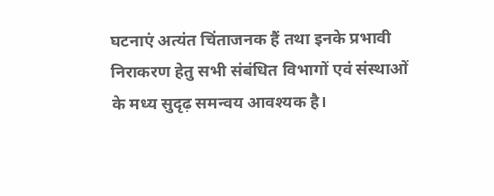घटनाएं अत्यंत चिंताजनक हैं तथा इनके प्रभावी निराकरण हेतु सभी संबंधित विभागों एवं संस्थाओं के मध्य सुदृढ़ समन्वय आवश्यक है।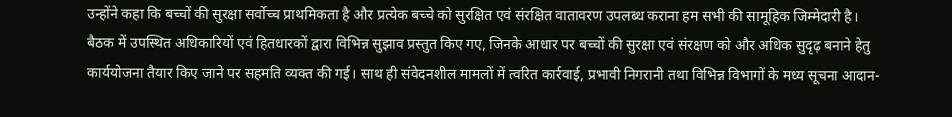उन्होंने कहा कि बच्चों की सुरक्षा सर्वोच्च प्राथमिकता है और प्रत्येक बच्चे को सुरक्षित एवं संरक्षित वातावरण उपलब्ध कराना हम सभी की सामूहिक जिम्मेदारी है।
बैठक में उपस्थित अधिकारियों एवं हितधारकों द्वारा विभिन्न सुझाव प्रस्तुत किए गए, जिनके आधार पर बच्चों की सुरक्षा एवं संरक्षण को और अधिक सुदृढ़ बनाने हेतु कार्ययोजना तैयार किए जाने पर सहमति व्यक्त की गई। साथ ही संवेदनशील मामलों में त्वरित कार्रवाई, प्रभावी निगरानी तथा विभिन्न विभागों के मध्य सूचना आदान-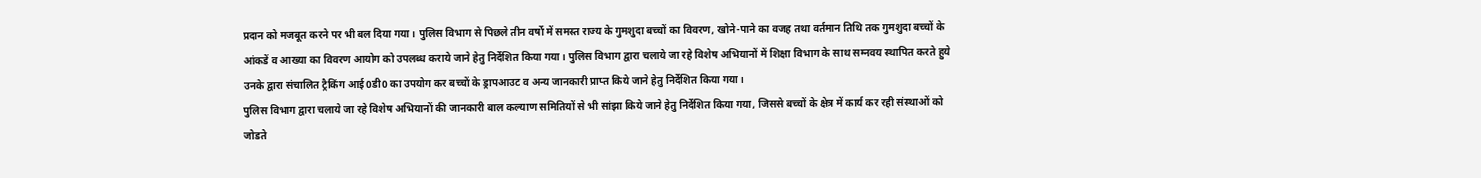प्रदान को मजबूत करने पर भी बल दिया गया। पुलिस विभाग से पिछले तीन वर्षो में समस्त राज्य के गुमशुदा बच्चों का विवरण, खोने-पाने का वजह तथा वर्तमान तिथि तक गुमशुदा बच्चों के आंकडें व आख्या का विवरण आयोग को उपलब्ध कराये जाने हेतु निर्देशित किया गया। पुलिस विभाग द्वारा चलाये जा रहे विशेष अभियानों में शिक्षा विभाग के साथ सम्नवय स्थापित करते हुये उनके द्वारा संचालित ट्रैकिंग आई0डी0 का उपयोग कर बच्चों के ड्रापआउट व अन्य जानकारी प्राप्त किये जाने हेतु निर्देशित किया गया।
पुलिस विभाग द्वारा चलाये जा रहे विशेष अभियानों की जानकारी बाल कल्याण समितियों से भी सांझा किये जाने हेतु निर्देशित किया गया, जिससे बच्चों के क्षेत्र में कार्य कर रही संस्थाओं को जोडते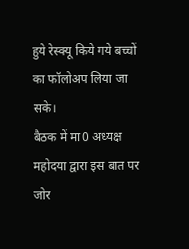हुये रेस्क्यू किये गये बच्चों का फॉलोअप लिया जा सके।
बैठक में मा0 अध्यक्ष महोदया द्वारा इस बात पर जोर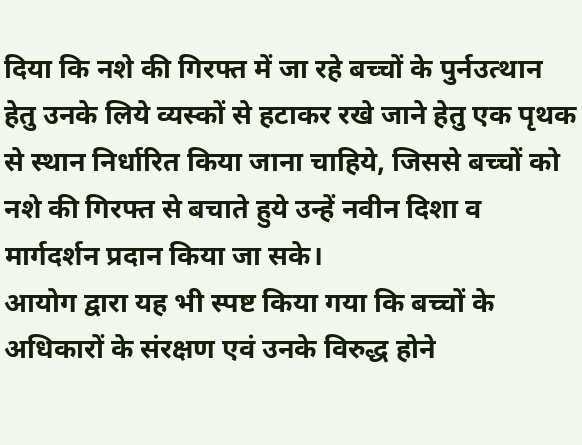दिया कि नशे की गिरफ्त में जा रहे बच्चों के पुर्नउत्थान हेतु उनके लिये व्यस्कों से हटाकर रखे जाने हेतु एक पृथक से स्थान निर्धारित किया जाना चाहिये, जिससे बच्चों को नशे की गिरफ्त से बचाते हुये उन्हें नवीन दिशा व मार्गदर्शन प्रदान किया जा सके।
आयोग द्वारा यह भी स्पष्ट किया गया कि बच्चों के अधिकारों के संरक्षण एवं उनके विरुद्ध होने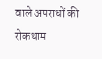वाले अपराधों की रोकथाम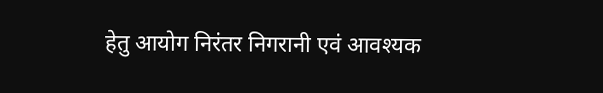हेतु आयोग निरंतर निगरानी एवं आवश्यक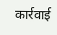कार्रवाई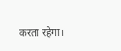करता रहेगा।